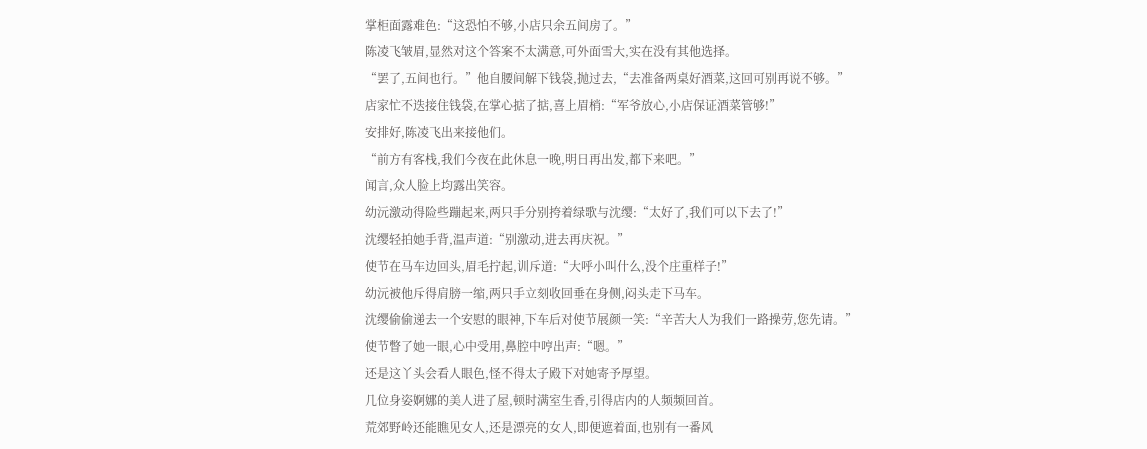掌柜面露难色:“这恐怕不够,小店只余五间房了。”
陈凌飞皱眉,显然对这个答案不太满意,可外面雪大,实在没有其他选择。
“罢了,五间也行。”他自腰间解下钱袋,抛过去,“去准备两桌好酒菜,这回可别再说不够。”
店家忙不迭接住钱袋,在掌心掂了掂,喜上眉梢:“军爷放心,小店保证酒菜管够!”
安排好,陈凌飞出来接他们。
“前方有客栈,我们今夜在此休息一晚,明日再出发,都下来吧。”
闻言,众人脸上均露出笑容。
幼沅激动得险些蹦起来,两只手分别挎着绿歌与沈缨:“太好了,我们可以下去了!”
沈缨轻拍她手背,温声道:“别激动,进去再庆祝。”
使节在马车边回头,眉毛拧起,训斥道:“大呼小叫什么,没个庄重样子!”
幼沅被他斥得肩膀一缩,两只手立刻收回垂在身侧,闷头走下马车。
沈缨偷偷递去一个安慰的眼神,下车后对使节展颜一笑:“辛苦大人为我们一路操劳,您先请。”
使节瞥了她一眼,心中受用,鼻腔中哼出声:“嗯。”
还是这丫头会看人眼色,怪不得太子殿下对她寄予厚望。
几位身姿婀娜的美人进了屋,顿时满室生香,引得店内的人频频回首。
荒郊野岭还能瞧见女人,还是漂亮的女人,即便遮着面,也别有一番风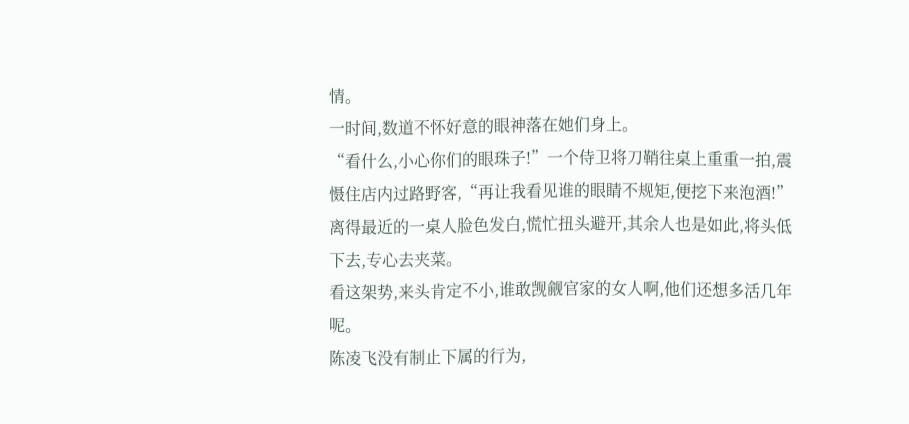情。
一时间,数道不怀好意的眼神落在她们身上。
“看什么,小心你们的眼珠子!”一个侍卫将刀鞘往桌上重重一拍,震慑住店内过路野客,“再让我看见谁的眼睛不规矩,便挖下来泡酒!”
离得最近的一桌人脸色发白,慌忙扭头避开,其余人也是如此,将头低下去,专心去夹菜。
看这架势,来头肯定不小,谁敢觊觎官家的女人啊,他们还想多活几年呢。
陈凌飞没有制止下属的行为,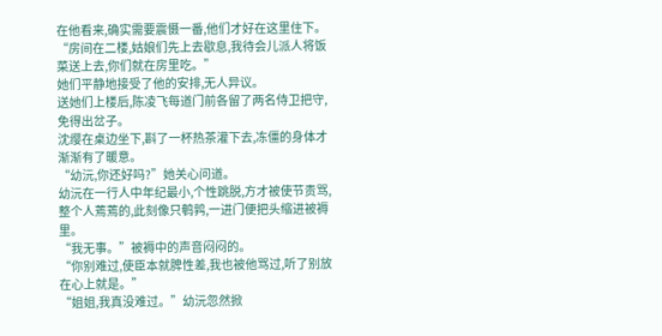在他看来,确实需要震慑一番,他们才好在这里住下。
“房间在二楼,姑娘们先上去歇息,我待会儿派人将饭菜送上去,你们就在房里吃。”
她们平静地接受了他的安排,无人异议。
送她们上楼后,陈凌飞每道门前各留了两名侍卫把守,免得出岔子。
沈缨在桌边坐下,斟了一杯热茶灌下去,冻僵的身体才渐渐有了暖意。
“幼沅,你还好吗?”她关心问道。
幼沅在一行人中年纪最小,个性跳脱,方才被使节责骂,整个人蔫蔫的,此刻像只鹌鹑,一进门便把头缩进被褥里。
“我无事。”被褥中的声音闷闷的。
“你别难过,使臣本就脾性差,我也被他骂过,听了别放在心上就是。”
“姐姐,我真没难过。”幼沅忽然掀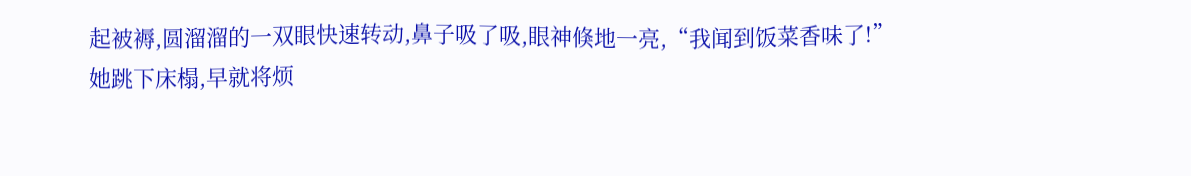起被褥,圆溜溜的一双眼快速转动,鼻子吸了吸,眼神倏地一亮,“我闻到饭菜香味了!”
她跳下床榻,早就将烦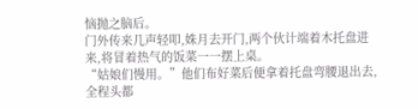恼抛之脑后。
门外传来几声轻叩,姝月去开门,两个伙计端着木托盘进来,将冒着热气的饭菜一一摆上桌。
“姑娘们慢用。”他们布好菜后便拿着托盘弯腰退出去,全程头都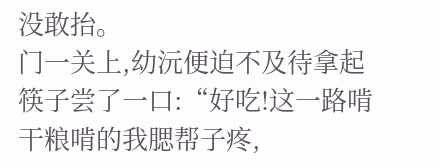没敢抬。
门一关上,幼沅便迫不及待拿起筷子尝了一口:“好吃!这一路啃干粮啃的我腮帮子疼,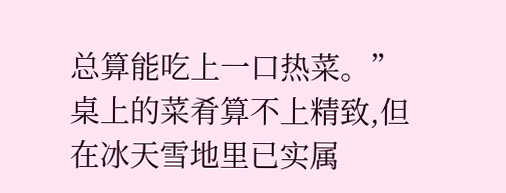总算能吃上一口热菜。”
桌上的菜肴算不上精致,但在冰天雪地里已实属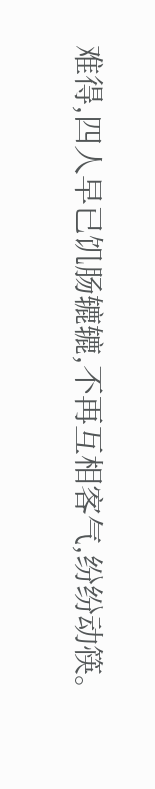难得,四人早已饥肠辘辘,不再互相客气,纷纷动筷。